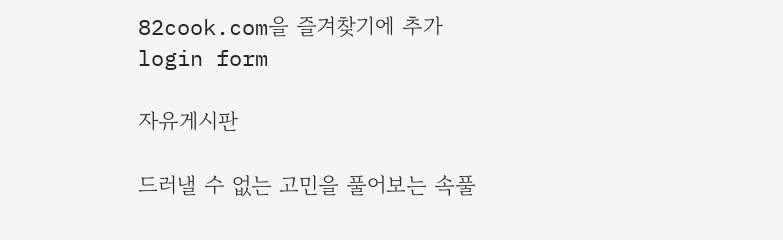82cook.com을 즐겨찾기에 추가
login form

자유게시판

드러낼 수 없는 고민을 풀어보는 속풀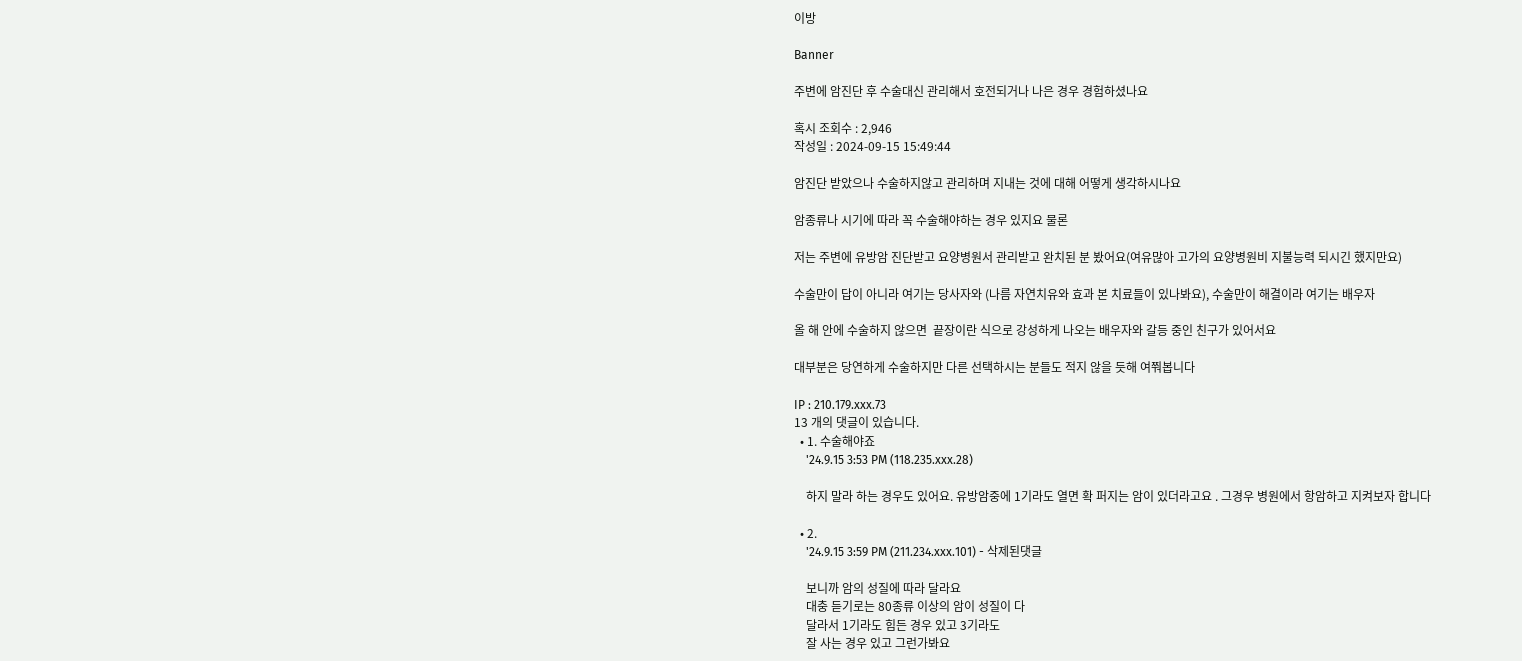이방

Banner

주변에 암진단 후 수술대신 관리해서 호전되거나 나은 경우 경험하셨나요

혹시 조회수 : 2,946
작성일 : 2024-09-15 15:49:44

암진단 받았으나 수술하지않고 관리하며 지내는 것에 대해 어떻게 생각하시나요

암종류나 시기에 따라 꼭 수술해야하는 경우 있지요 물론

저는 주변에 유방암 진단받고 요양병원서 관리받고 완치된 분 봤어요(여유많아 고가의 요양병원비 지불능력 되시긴 했지만요)

수술만이 답이 아니라 여기는 당사자와 (나름 자연치유와 효과 본 치료들이 있나봐요), 수술만이 해결이라 여기는 배우자

올 해 안에 수술하지 않으면  끝장이란 식으로 강성하게 나오는 배우자와 갈등 중인 친구가 있어서요

대부분은 당연하게 수술하지만 다른 선택하시는 분들도 적지 않을 듯해 여쭤봅니다

IP : 210.179.xxx.73
13 개의 댓글이 있습니다.
  • 1. 수술해야죠
    '24.9.15 3:53 PM (118.235.xxx.28)

    하지 말라 하는 경우도 있어요. 유방암중에 1기라도 열면 확 퍼지는 암이 있더라고요 . 그경우 병원에서 항암하고 지켜보자 합니다

  • 2.
    '24.9.15 3:59 PM (211.234.xxx.101) - 삭제된댓글

    보니까 암의 성질에 따라 달라요
    대충 듣기로는 80종류 이상의 암이 성질이 다
    달라서 1기라도 힘든 경우 있고 3기라도
    잘 사는 경우 있고 그런가봐요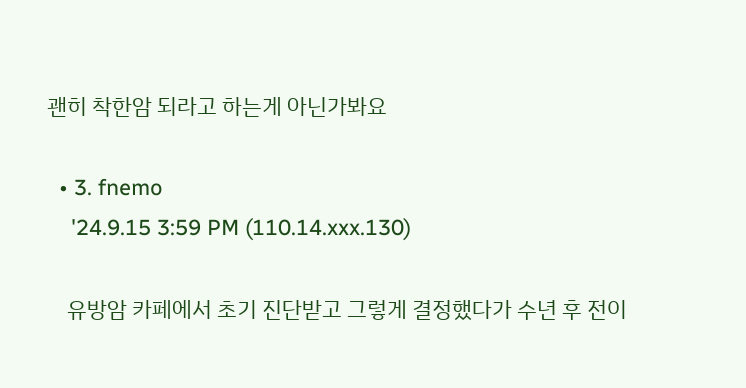괜히 착한암 되라고 하는게 아닌가봐요

  • 3. fnemo
    '24.9.15 3:59 PM (110.14.xxx.130)

    유방암 카페에서 초기 진단받고 그렇게 결정했다가 수년 후 전이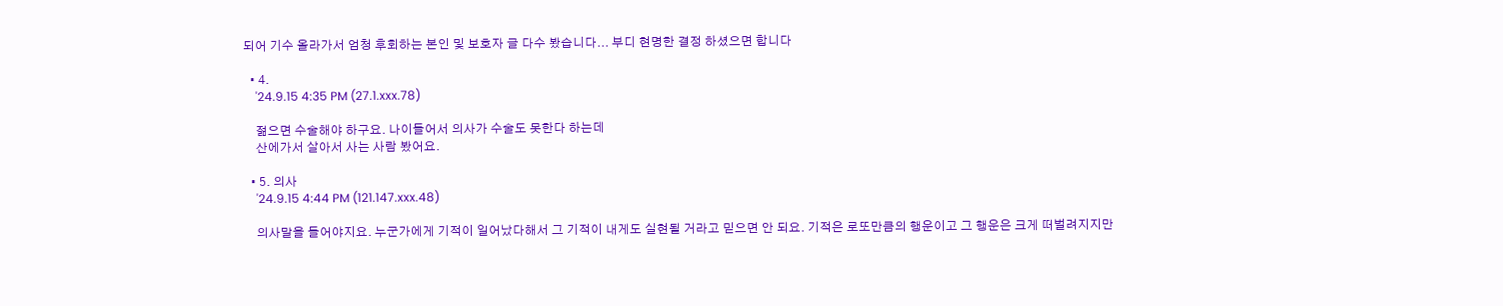되어 기수 올라가서 엄청 후회하는 본인 및 보호자 글 다수 봤습니다... 부디 현명한 결정 하셨으면 합니다

  • 4.
    '24.9.15 4:35 PM (27.1.xxx.78)

    젊으면 수술해야 하구요. 나이들어서 의사가 수술도 못한다 하는데
    산에가서 살아서 사는 사람 봤어요.

  • 5. 의사
    '24.9.15 4:44 PM (121.147.xxx.48)

    의사말을 들어야지요. 누군가에게 기적이 일어났다해서 그 기적이 내게도 실현될 거라고 믿으면 안 되요. 기적은 로또만큼의 행운이고 그 행운은 크게 떠벌려지지만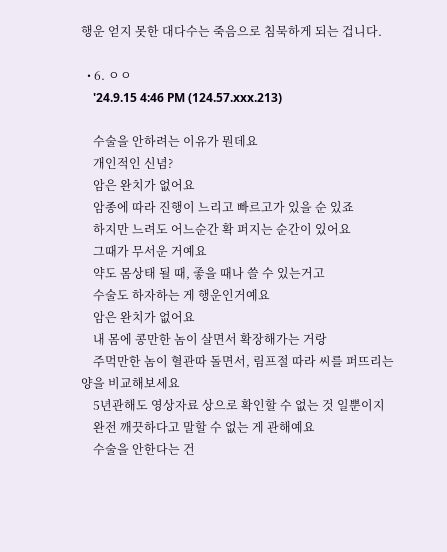행운 얻지 못한 대다수는 죽음으로 침묵하게 되는 겁니다.

  • 6. ㅇㅇ
    '24.9.15 4:46 PM (124.57.xxx.213)

    수술을 안하려는 이유가 뭔데요
    개인적인 신념?
    암은 완치가 없어요
    암종에 따라 진행이 느리고 빠르고가 있을 순 있죠
    하지만 느려도 어느순간 확 퍼지는 순간이 있어요
    그때가 무서운 거예요
    약도 몸상태 될 때, 좋을 때나 쓸 수 있는거고
    수술도 하자하는 게 행운인거예요
    암은 완치가 없어요
    내 몸에 콩만한 놈이 살면서 확장해가는 거랑
    주먹만한 놈이 혈관따 돌면서, 림프절 따라 씨를 퍼뜨리는 양을 비교해보세요
    5년관해도 영상자료 상으로 확인할 수 없는 것 일뿐이지
    완전 깨끗하다고 말할 수 없는 게 관해예요
    수술을 안한다는 건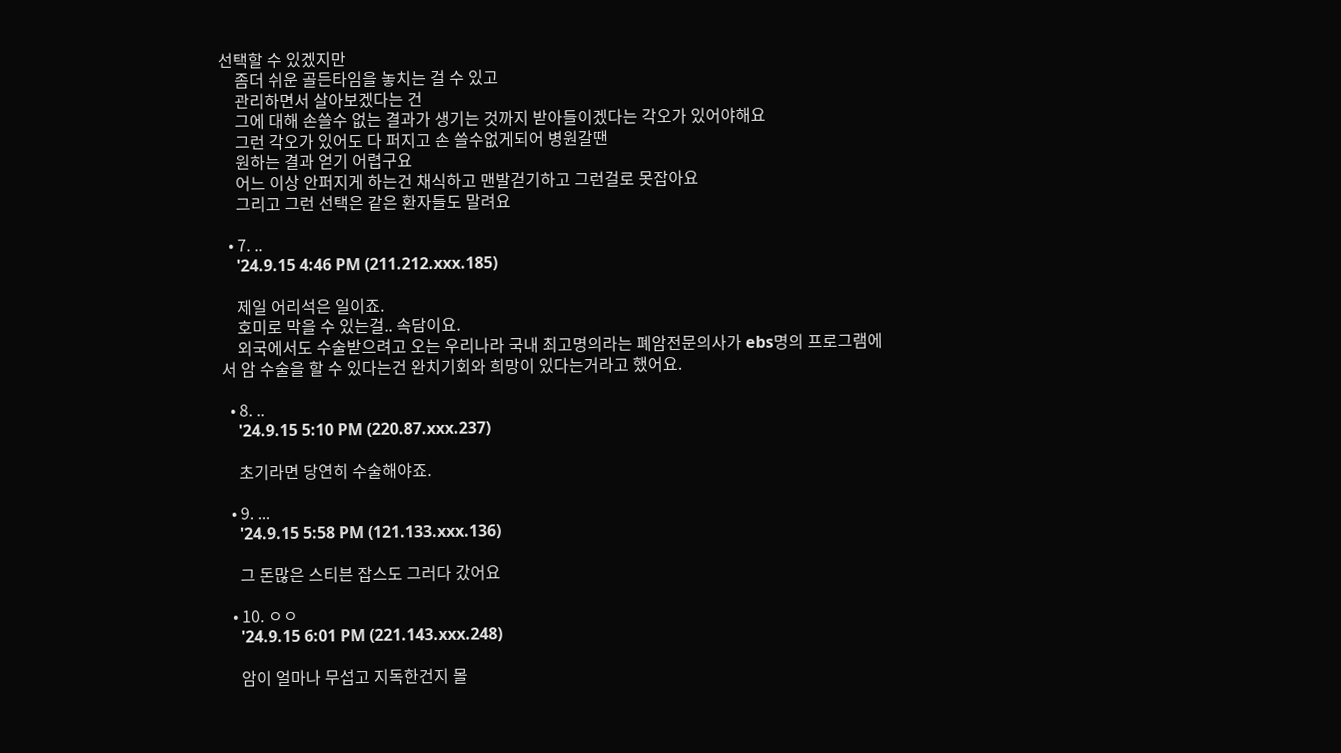선택할 수 있겠지만
    좀더 쉬운 골든타임을 놓치는 걸 수 있고
    관리하면서 살아보겠다는 건
    그에 대해 손쓸수 없는 결과가 생기는 것까지 받아들이겠다는 각오가 있어야해요
    그런 각오가 있어도 다 퍼지고 손 쓸수없게되어 병원갈땐
    원하는 결과 얻기 어렵구요
    어느 이상 안퍼지게 하는건 채식하고 맨발걷기하고 그런걸로 못잡아요
    그리고 그런 선택은 같은 환자들도 말려요

  • 7. ..
    '24.9.15 4:46 PM (211.212.xxx.185)

    제일 어리석은 일이죠.
    호미로 막을 수 있는걸.. 속담이요.
    외국에서도 수술받으려고 오는 우리나라 국내 최고명의라는 폐암전문의사가 ebs명의 프로그램에서 암 수술을 할 수 있다는건 완치기회와 희망이 있다는거라고 했어요.

  • 8. ..
    '24.9.15 5:10 PM (220.87.xxx.237)

    초기라면 당연히 수술해야죠.

  • 9. ...
    '24.9.15 5:58 PM (121.133.xxx.136)

    그 돈많은 스티븐 잡스도 그러다 갔어요

  • 10. ㅇㅇ
    '24.9.15 6:01 PM (221.143.xxx.248)

    암이 얼마나 무섭고 지독한건지 몰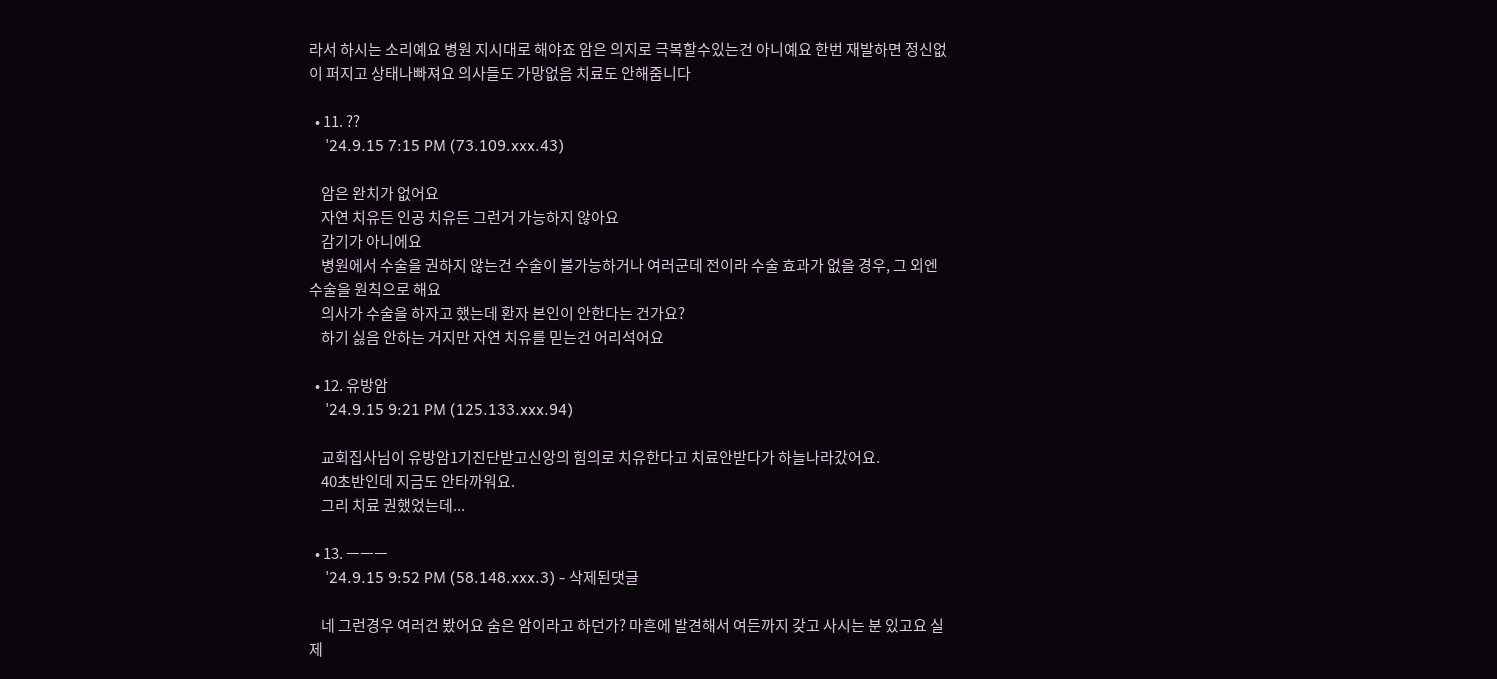라서 하시는 소리예요 병원 지시대로 해야죠 암은 의지로 극복할수있는건 아니예요 한번 재발하면 정신없이 퍼지고 상태나빠져요 의사들도 가망없음 치료도 안해줌니다

  • 11. ??
    '24.9.15 7:15 PM (73.109.xxx.43)

    암은 완치가 없어요
    자연 치유든 인공 치유든 그런거 가능하지 않아요
    감기가 아니에요
    병원에서 수술을 권하지 않는건 수술이 불가능하거나 여러군데 전이라 수술 효과가 없을 경우, 그 외엔 수술을 원칙으로 해요
    의사가 수술을 하자고 했는데 환자 본인이 안한다는 건가요?
    하기 싫음 안하는 거지만 자연 치유를 믿는건 어리석어요

  • 12. 유방암
    '24.9.15 9:21 PM (125.133.xxx.94)

    교회집사님이 유방암1기진단받고신앙의 힘의로 치유한다고 치료안받다가 하늘나라갔어요.
    40초반인데 지금도 안타까워요.
    그리 치료 권했었는데...

  • 13. ㅡㅡㅡ
    '24.9.15 9:52 PM (58.148.xxx.3) - 삭제된댓글

    네 그런경우 여러건 봤어요 숨은 암이라고 하던가? 마흔에 발견해서 여든까지 갖고 사시는 분 있고요 실제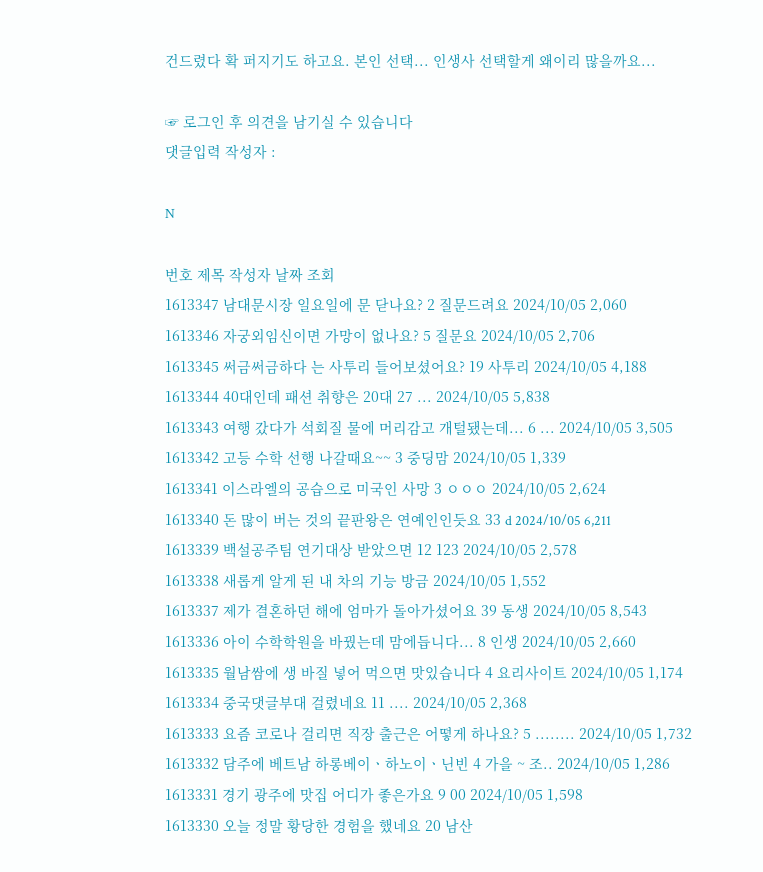건드렸다 확 퍼지기도 하고요. 본인 선택... 인생사 선택할게 왜이리 많을까요...

☞ 로그인 후 의견을 남기실 수 있습니다
댓글입력 작성자 :

N

번호 제목 작성자 날짜 조회
1613347 남대문시장 일요일에 문 닫나요? 2 질문드려요 2024/10/05 2,060
1613346 자궁외임신이면 가망이 없나요? 5 질문요 2024/10/05 2,706
1613345 써금써금하다 는 사투리 들어보셨어요? 19 사투리 2024/10/05 4,188
1613344 40대인데 패션 취향은 20대 27 ... 2024/10/05 5,838
1613343 여행 갔다가 석회질 물에 머리감고 개털됐는데... 6 ... 2024/10/05 3,505
1613342 고등 수학 선행 나갈때요~~ 3 중딩맘 2024/10/05 1,339
1613341 이스라엘의 공습으로 미국인 사망 3 ㅇㅇㅇ 2024/10/05 2,624
1613340 돈 많이 버는 것의 끝판왕은 연예인인듯요 33 d 2024/10/05 6,211
1613339 백설공주팀 연기대상 받았으면 12 123 2024/10/05 2,578
1613338 새롭게 알게 된 내 차의 기능 방금 2024/10/05 1,552
1613337 제가 결혼하던 해에 엄마가 돌아가셨어요 39 동생 2024/10/05 8,543
1613336 아이 수학학원을 바꿨는데 맘에듭니다... 8 인생 2024/10/05 2,660
1613335 월남쌈에 생 바질 넣어 먹으면 맛있습니다 4 요리사이트 2024/10/05 1,174
1613334 중국댓글부대 걸렸네요 11 .... 2024/10/05 2,368
1613333 요즘 코로나 걸리면 직장 출근은 어떻게 하나요? 5 ........ 2024/10/05 1,732
1613332 담주에 베트남 하롱베이ㆍ하노이ㆍ닌빈 4 가을 ~ 조.. 2024/10/05 1,286
1613331 경기 광주에 맛집 어디가 좋은가요 9 00 2024/10/05 1,598
1613330 오늘 정말 황당한 경험을 했네요 20 남산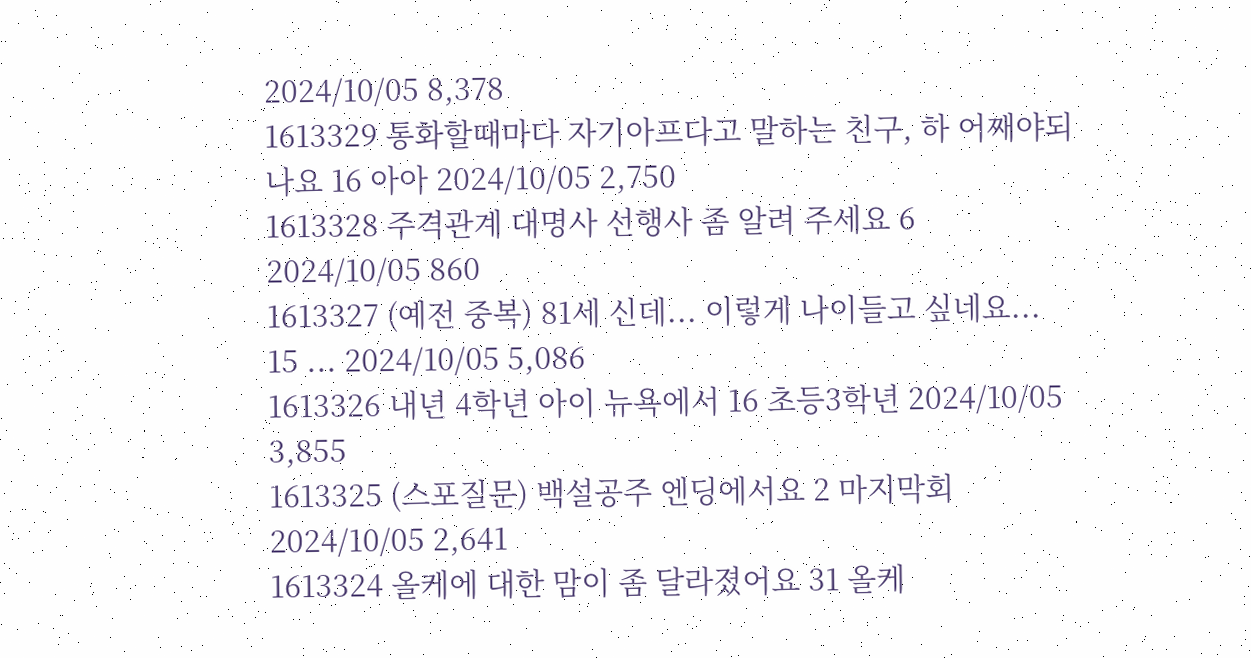2024/10/05 8,378
1613329 통화할때마다 자기아프다고 말하는 친구, 하 어째야되나요 16 아아 2024/10/05 2,750
1613328 주격관계 대명사 선행사 좀 알려 주세요 6 2024/10/05 860
1613327 (예전 중복) 81세 신데... 이렇게 나이들고 싶네요... 15 ... 2024/10/05 5,086
1613326 내년 4학년 아이 뉴욕에서 16 초등3학년 2024/10/05 3,855
1613325 (스포질문) 백설공주 엔딩에서요 2 마지막회 2024/10/05 2,641
1613324 올케에 대한 맘이 좀 달라졌어요 31 올케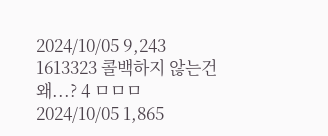2024/10/05 9,243
1613323 콜백하지 않는건 왜...? 4 ㅁㅁㅁ 2024/10/05 1,865